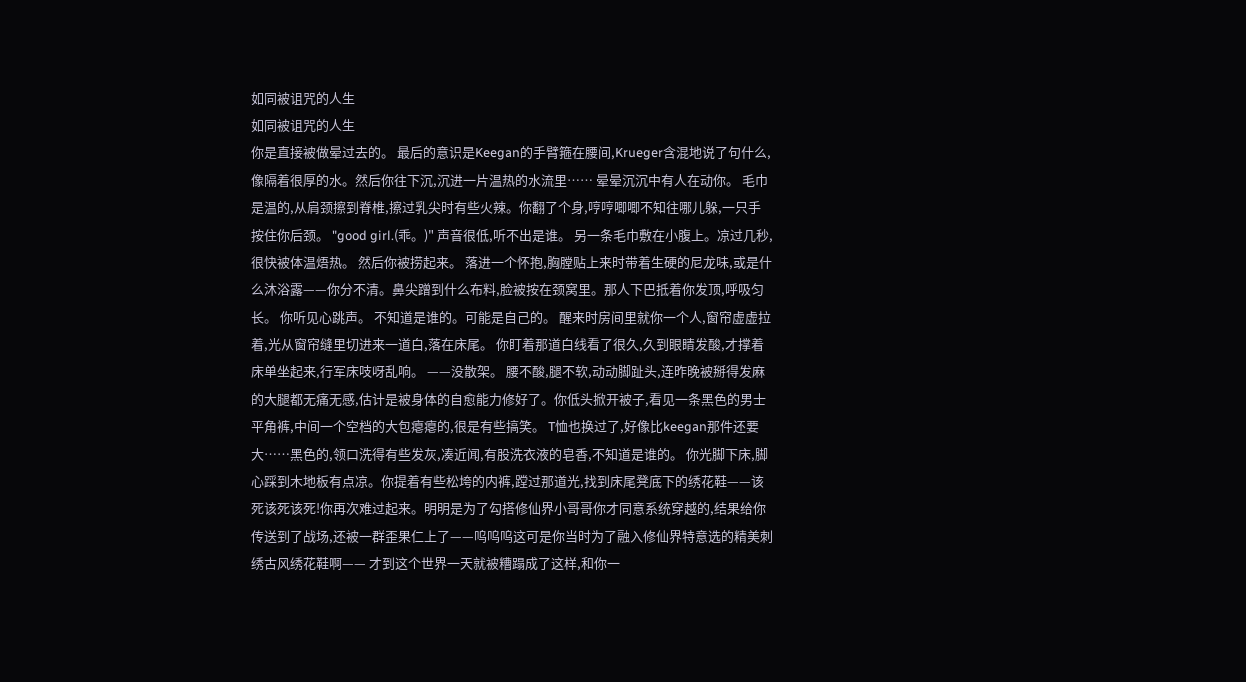如同被诅咒的人生
如同被诅咒的人生
你是直接被做晕过去的。 最后的意识是Keegan的手臂箍在腰间,Krueger含混地说了句什么,像隔着很厚的水。然后你往下沉,沉进一片温热的水流里…… 晕晕沉沉中有人在动你。 毛巾是温的,从肩颈擦到脊椎,擦过乳尖时有些火辣。你翻了个身,哼哼唧唧不知往哪儿躲,一只手按住你后颈。 "good girl.(乖。)" 声音很低,听不出是谁。 另一条毛巾敷在小腹上。凉过几秒,很快被体温焐热。 然后你被捞起来。 落进一个怀抱,胸膛贴上来时带着生硬的尼龙味,或是什么沐浴露——你分不清。鼻尖蹭到什么布料,脸被按在颈窝里。那人下巴抵着你发顶,呼吸匀长。 你听见心跳声。 不知道是谁的。可能是自己的。 醒来时房间里就你一个人,窗帘虚虚拉着,光从窗帘缝里切进来一道白,落在床尾。 你盯着那道白线看了很久,久到眼睛发酸,才撑着床单坐起来,行军床吱呀乱响。 ——没散架。 腰不酸,腿不软,动动脚趾头,连昨晚被掰得发麻的大腿都无痛无感,估计是被身体的自愈能力修好了。你低头掀开被子,看见一条黑色的男士平角裤,中间一个空档的大包瘪瘪的,很是有些搞笑。 T恤也换过了,好像比keegan那件还要大……黑色的,领口洗得有些发灰,凑近闻,有股洗衣液的皂香,不知道是谁的。 你光脚下床,脚心踩到木地板有点凉。你提着有些松垮的内裤,蹚过那道光,找到床尾凳底下的绣花鞋——该死该死该死!你再次难过起来。明明是为了勾搭修仙界小哥哥你才同意系统穿越的,结果给你传送到了战场,还被一群歪果仁上了——呜呜呜这可是你当时为了融入修仙界特意选的精美刺绣古风绣花鞋啊—— 才到这个世界一天就被糟蹋成了这样,和你一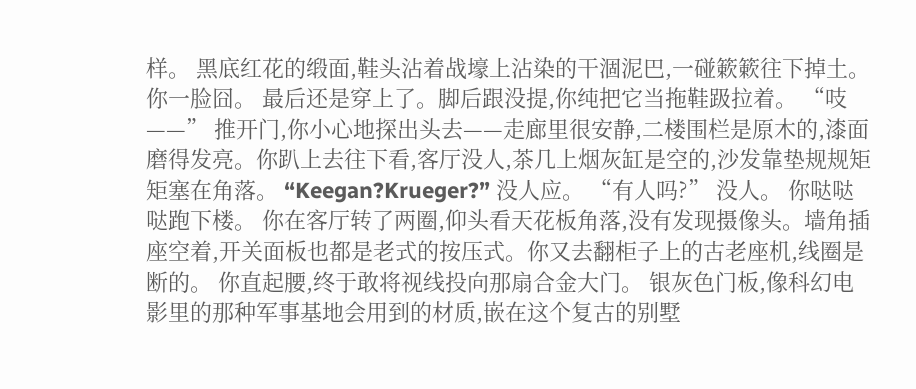样。 黑底红花的缎面,鞋头沾着战壕上沾染的干涸泥巴,一碰簌簌往下掉土。 你一脸囧。 最后还是穿上了。脚后跟没提,你纯把它当拖鞋趿拉着。 “吱——” 推开门,你小心地探出头去——走廊里很安静,二楼围栏是原木的,漆面磨得发亮。你趴上去往下看,客厅没人,茶几上烟灰缸是空的,沙发靠垫规规矩矩塞在角落。 “Keegan?Krueger?” 没人应。 “有人吗?” 没人。 你哒哒哒跑下楼。 你在客厅转了两圈,仰头看天花板角落,没有发现摄像头。墙角插座空着,开关面板也都是老式的按压式。你又去翻柜子上的古老座机,线圈是断的。 你直起腰,终于敢将视线投向那扇合金大门。 银灰色门板,像科幻电影里的那种军事基地会用到的材质,嵌在这个复古的别墅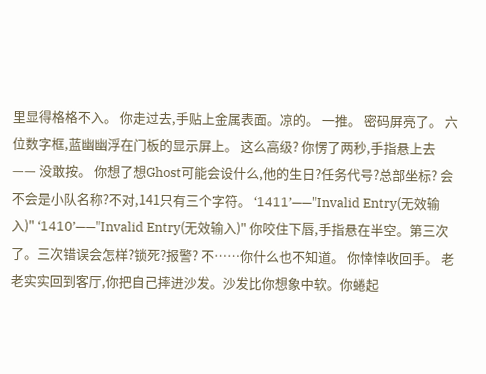里显得格格不入。 你走过去,手贴上金属表面。凉的。 一推。 密码屏亮了。 六位数字框,蓝幽幽浮在门板的显示屏上。 这么高级? 你愣了两秒,手指悬上去—— 没敢按。 你想了想Ghost可能会设什么,他的生日?任务代号?总部坐标? 会不会是小队名称?不对,141只有三个字符。 ‘1411’——"Invalid Entry(无效输入)" ‘1410’——"Invalid Entry(无效输入)" 你咬住下唇,手指悬在半空。第三次了。三次错误会怎样?锁死?报警? 不……你什么也不知道。 你悻悻收回手。 老老实实回到客厅,你把自己摔进沙发。沙发比你想象中软。你蜷起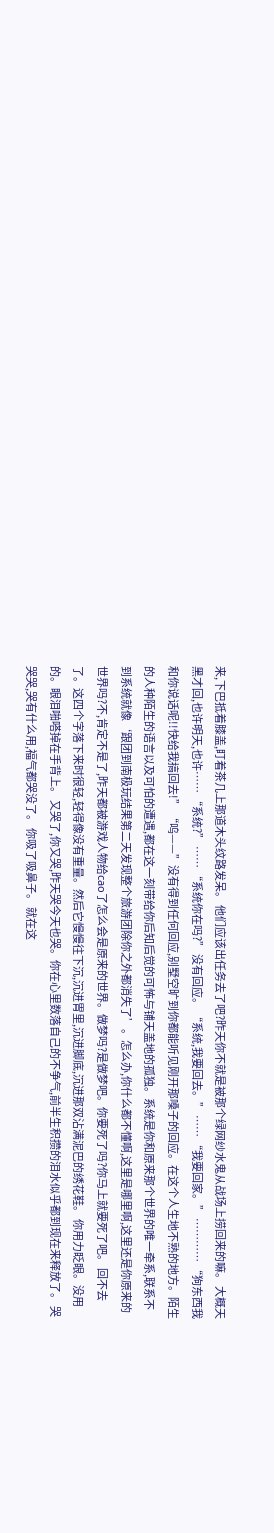来,下巴抵着膝盖,盯着茶几上那道木头纹路发呆。 他们应该出任务去了吧?昨天你不就是被那个绿网纱水鬼从战场上捞回来的嘛。 大概天黑才回,也许明天,也许…… “系统?” …… “系统你在吗?” 没有回应。 “系统,我要回去。” …… “我要回家。” ………… “狗东西我和你说话呢!!快给我搞回去!” “呜——”没有得到任何回应,别墅空旷到你都能听见刚开那嗓子的回应。在这个人生地不熟的地方。陌生的人种陌生的语言以及可怕的遭遇,都在这一刻带给你后知后觉的可怖与铺天盖地的孤独。系统是你和原来那个世界的唯一牵系,联系不到系统就像‘跟团到南极玩结果第二天发现整个旅游团除你之外都消失了’。怎么办,你什么都不懂啊,这里是哪里啊,这里还是你原来的世界吗?不,肯定不是了,昨天都被游戏人物给cao了怎么会是原来的世界。做梦吗?是做梦吧。你要死了吗?你马上就要死了吧。 回不去了。这四个字落下来时很轻,轻得像没有重量。然后它慢慢往下沉,沉进胃里,沉进脚底,沉进那双沾满泥巴的绣花鞋。 你用力眨眼。没用的。眼泪啪嗒掉在手背上。 又哭了,你又哭,昨天哭今天也哭。你在心里数落自己的不争气,前半生积攒的泪水似乎都到现在来释放了。 哭哭哭,哭有什么用,福气都哭没了。 你吸了吸鼻子。 就在这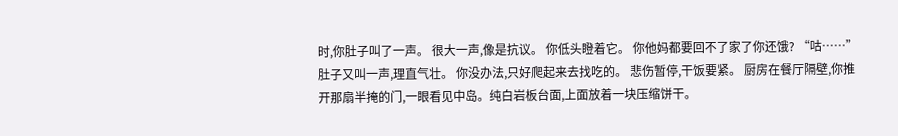时,你肚子叫了一声。 很大一声,像是抗议。 你低头瞪着它。 你他妈都要回不了家了你还饿? “咕……” 肚子又叫一声,理直气壮。 你没办法,只好爬起来去找吃的。 悲伤暂停,干饭要紧。 厨房在餐厅隔壁,你推开那扇半掩的门,一眼看见中岛。纯白岩板台面,上面放着一块压缩饼干。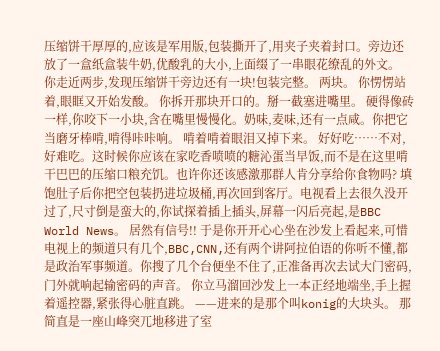压缩饼干厚厚的,应该是军用版,包装撕开了,用夹子夹着封口。旁边还放了一盒纸盒装牛奶,优酸乳的大小,上面缀了一串眼花缭乱的外文。 你走近两步,发现压缩饼干旁边还有一块!包装完整。 两块。 你愣愣站着,眼眶又开始发酸。 你拆开那块开口的。掰一截塞进嘴里。 硬得像砖一样,你咬下一小块,含在嘴里慢慢化。奶味,麦味,还有一点咸。你把它当磨牙棒啃,啃得咔咔响。 啃着啃着眼泪又掉下来。 好好吃……不对,好难吃。这时候你应该在家吃香喷喷的糖沁蛋当早饭,而不是在这里啃干巴巴的压缩口粮充饥。也许你还该感激那群人肯分享给你食物吗? 填饱肚子后你把空包装扔进垃圾桶,再次回到客厅。电视看上去很久没开过了,尺寸倒是蛮大的,你试探着插上插头,屏幕一闪后亮起,是BBC World News。 居然有信号!! 于是你开开心心坐在沙发上看起来,可惜电视上的频道只有几个,BBC,CNN,还有两个讲阿拉伯语的你听不懂,都是政治军事频道。你搜了几个台便坐不住了,正准备再次去试大门密码,门外就响起输密码的声音。 你立马溜回沙发上一本正经地端坐,手上握着遥控器,紧张得心脏直跳。 ——进来的是那个叫konig的大块头。 那简直是一座山峰突兀地移进了室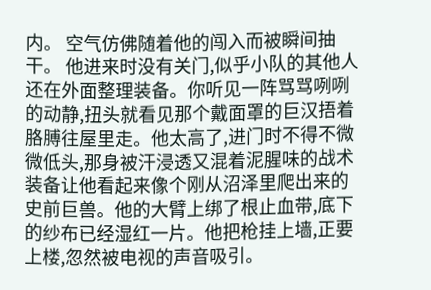内。 空气仿佛随着他的闯入而被瞬间抽干。 他进来时没有关门,似乎小队的其他人还在外面整理装备。你听见一阵骂骂咧咧的动静,扭头就看见那个戴面罩的巨汉捂着胳膊往屋里走。他太高了,进门时不得不微微低头,那身被汗浸透又混着泥腥味的战术装备让他看起来像个刚从沼泽里爬出来的史前巨兽。他的大臂上绑了根止血带,底下的纱布已经湿红一片。他把枪挂上墙,正要上楼,忽然被电视的声音吸引。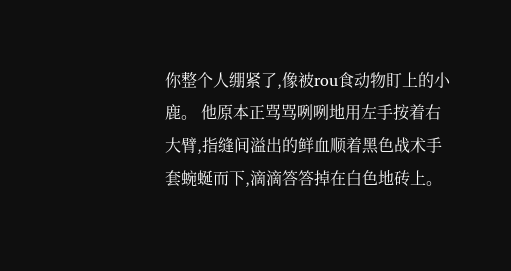你整个人绷紧了,像被rou食动物盯上的小鹿。 他原本正骂骂咧咧地用左手按着右大臂,指缝间溢出的鲜血顺着黑色战术手套蜿蜒而下,滴滴答答掉在白色地砖上。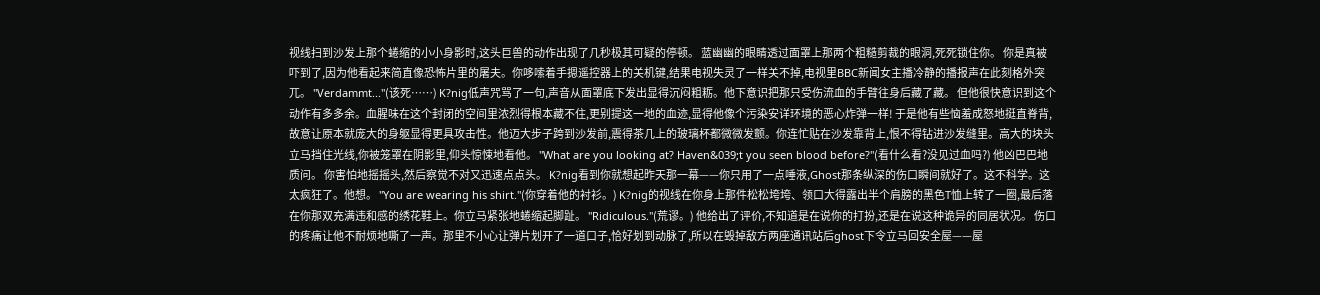视线扫到沙发上那个蜷缩的小小身影时,这头巨兽的动作出现了几秒极其可疑的停顿。 蓝幽幽的眼睛透过面罩上那两个粗糙剪裁的眼洞,死死锁住你。 你是真被吓到了,因为他看起来简直像恐怖片里的屠夫。你哆嗦着手摁遥控器上的关机键,结果电视失灵了一样关不掉,电视里BBC新闻女主播冷静的播报声在此刻格外突兀。 "Verdammt..."(该死……) K?nig低声咒骂了一句,声音从面罩底下发出显得沉闷粗粝。他下意识把那只受伤流血的手臂往身后藏了藏。 但他很快意识到这个动作有多多余。血腥味在这个封闭的空间里浓烈得根本藏不住,更别提这一地的血迹,显得他像个污染安详环境的恶心炸弹一样! 于是他有些恼羞成怒地挺直脊背,故意让原本就庞大的身躯显得更具攻击性。他迈大步子跨到沙发前,震得茶几上的玻璃杯都微微发颤。你连忙贴在沙发靠背上,恨不得钻进沙发缝里。高大的块头立马挡住光线,你被笼罩在阴影里,仰头惊悚地看他。 "What are you looking at? Haven&039;t you seen blood before?"(看什么看?没见过血吗?) 他凶巴巴地质问。 你害怕地摇摇头,然后察觉不对又迅速点点头。 K?nig看到你就想起昨天那一幕——你只用了一点唾液,Ghost那条纵深的伤口瞬间就好了。这不科学。这太疯狂了。他想。 "You are wearing his shirt."(你穿着他的衬衫。) K?nig的视线在你身上那件松松垮垮、领口大得露出半个肩膀的黑色T恤上转了一圈,最后落在你那双充满违和感的绣花鞋上。你立马紧张地蜷缩起脚趾。 "Ridiculous."(荒谬。) 他给出了评价,不知道是在说你的打扮,还是在说这种诡异的同居状况。 伤口的疼痛让他不耐烦地嘶了一声。那里不小心让弹片划开了一道口子,恰好划到动脉了,所以在毁掉敌方两座通讯站后ghost下令立马回安全屋——屋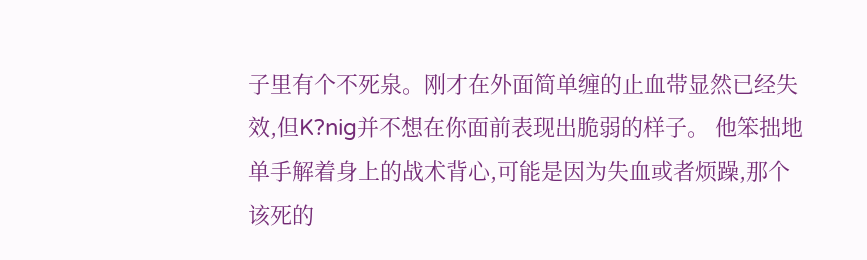子里有个不死泉。刚才在外面简单缠的止血带显然已经失效,但K?nig并不想在你面前表现出脆弱的样子。 他笨拙地单手解着身上的战术背心,可能是因为失血或者烦躁,那个该死的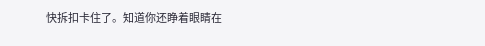快拆扣卡住了。知道你还睁着眼睛在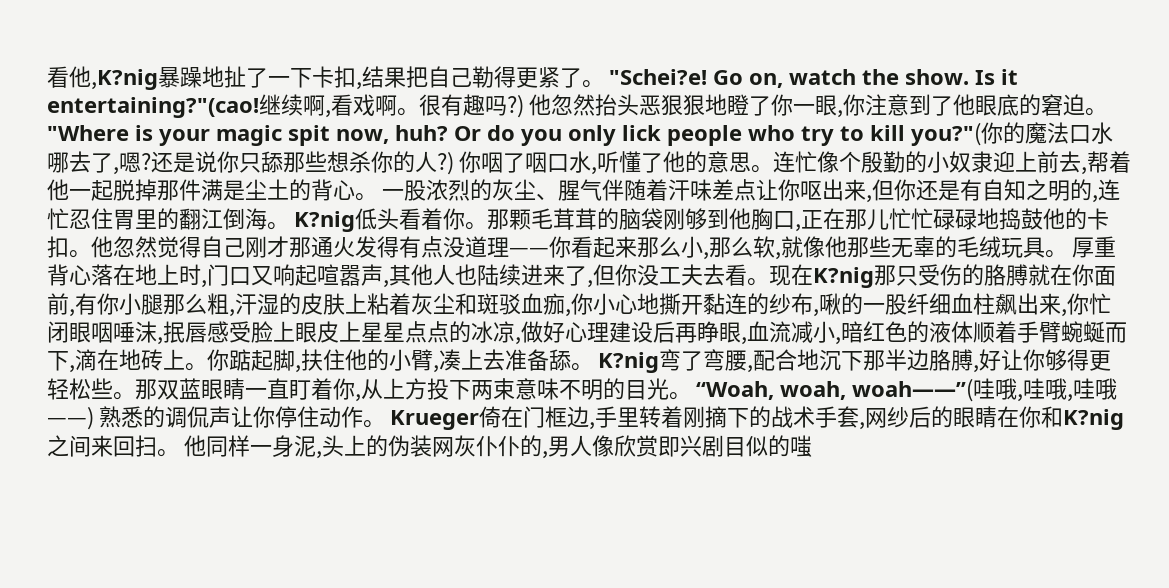看他,K?nig暴躁地扯了一下卡扣,结果把自己勒得更紧了。 "Schei?e! Go on, watch the show. Is it entertaining?"(cao!继续啊,看戏啊。很有趣吗?) 他忽然抬头恶狠狠地瞪了你一眼,你注意到了他眼底的窘迫。 "Where is your magic spit now, huh? Or do you only lick people who try to kill you?"(你的魔法口水哪去了,嗯?还是说你只舔那些想杀你的人?) 你咽了咽口水,听懂了他的意思。连忙像个殷勤的小奴隶迎上前去,帮着他一起脱掉那件满是尘土的背心。 一股浓烈的灰尘、腥气伴随着汗味差点让你呕出来,但你还是有自知之明的,连忙忍住胃里的翻江倒海。 K?nig低头看着你。那颗毛茸茸的脑袋刚够到他胸口,正在那儿忙忙碌碌地捣鼓他的卡扣。他忽然觉得自己刚才那通火发得有点没道理——你看起来那么小,那么软,就像他那些无辜的毛绒玩具。 厚重背心落在地上时,门口又响起喧嚣声,其他人也陆续进来了,但你没工夫去看。现在K?nig那只受伤的胳膊就在你面前,有你小腿那么粗,汗湿的皮肤上粘着灰尘和斑驳血痂,你小心地撕开黏连的纱布,啾的一股纤细血柱飙出来,你忙闭眼咽唾沫,抿唇感受脸上眼皮上星星点点的冰凉,做好心理建设后再睁眼,血流减小,暗红色的液体顺着手臂蜿蜒而下,滴在地砖上。你踮起脚,扶住他的小臂,凑上去准备舔。 K?nig弯了弯腰,配合地沉下那半边胳膊,好让你够得更轻松些。那双蓝眼睛一直盯着你,从上方投下两束意味不明的目光。 “Woah, woah, woah——”(哇哦,哇哦,哇哦——) 熟悉的调侃声让你停住动作。 Krueger倚在门框边,手里转着刚摘下的战术手套,网纱后的眼睛在你和K?nig之间来回扫。 他同样一身泥,头上的伪装网灰仆仆的,男人像欣赏即兴剧目似的嗤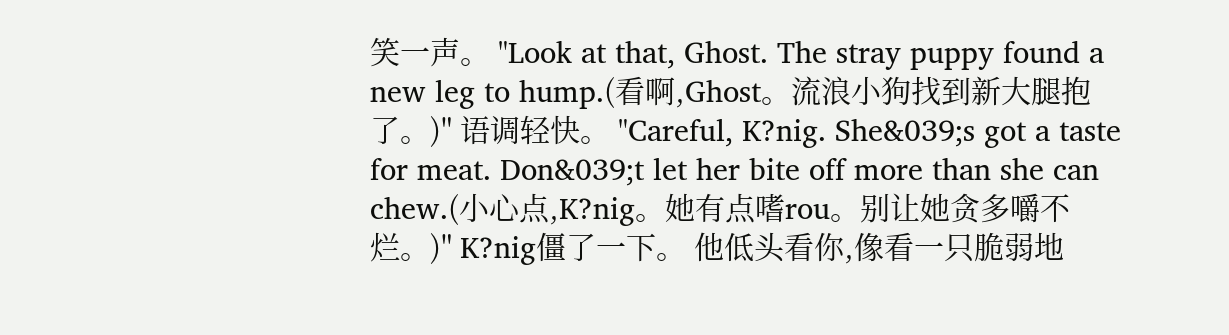笑一声。 "Look at that, Ghost. The stray puppy found a new leg to hump.(看啊,Ghost。流浪小狗找到新大腿抱了。)" 语调轻快。 "Careful, K?nig. She&039;s got a taste for meat. Don&039;t let her bite off more than she can chew.(小心点,K?nig。她有点嗜rou。别让她贪多嚼不烂。)" K?nig僵了一下。 他低头看你,像看一只脆弱地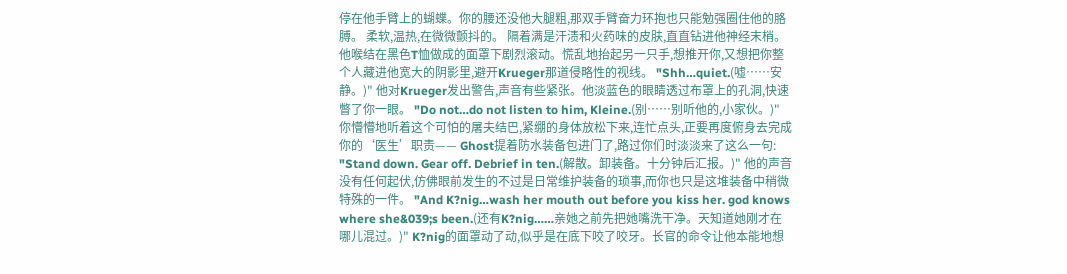停在他手臂上的蝴蝶。你的腰还没他大腿粗,那双手臂奋力环抱也只能勉强圈住他的胳膊。 柔软,温热,在微微颤抖的。 隔着满是汗渍和火药味的皮肤,直直钻进他神经末梢。他喉结在黑色T恤做成的面罩下剧烈滚动。慌乱地抬起另一只手,想推开你,又想把你整个人藏进他宽大的阴影里,避开Krueger那道侵略性的视线。 "Shh…quiet.(嘘……安静。)" 他对Krueger发出警告,声音有些紧张。他淡蓝色的眼睛透过布罩上的孔洞,快速瞥了你一眼。 "Do not…do not listen to him, Kleine.(别……别听他的,小家伙。)" 你懵懵地听着这个可怕的屠夫结巴,紧绷的身体放松下来,连忙点头,正要再度俯身去完成你的‘医生’职责—— Ghost提着防水装备包进门了,路过你们时淡淡来了这么一句: "Stand down. Gear off. Debrief in ten.(解散。卸装备。十分钟后汇报。)" 他的声音没有任何起伏,仿佛眼前发生的不过是日常维护装备的琐事,而你也只是这堆装备中稍微特殊的一件。 "And K?nig…wash her mouth out before you kiss her. god knows where she&039;s been.(还有K?nig……亲她之前先把她嘴洗干净。天知道她刚才在哪儿混过。)" K?nig的面罩动了动,似乎是在底下咬了咬牙。长官的命令让他本能地想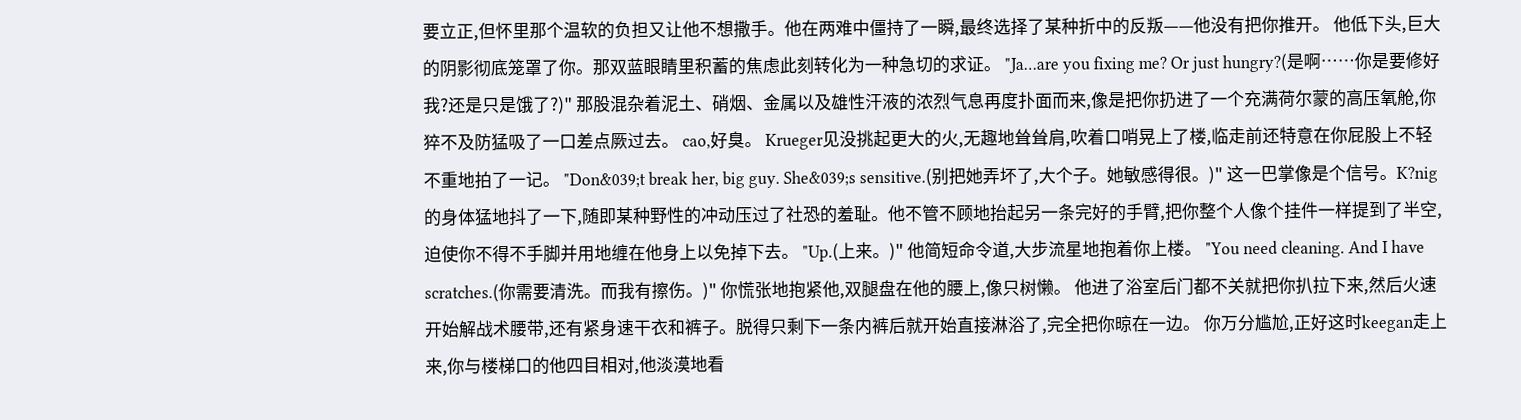要立正,但怀里那个温软的负担又让他不想撒手。他在两难中僵持了一瞬,最终选择了某种折中的反叛——他没有把你推开。 他低下头,巨大的阴影彻底笼罩了你。那双蓝眼睛里积蓄的焦虑此刻转化为一种急切的求证。 "Ja…are you fixing me? Or just hungry?(是啊……你是要修好我?还是只是饿了?)" 那股混杂着泥土、硝烟、金属以及雄性汗液的浓烈气息再度扑面而来,像是把你扔进了一个充满荷尔蒙的高压氧舱,你猝不及防猛吸了一口差点厥过去。 cao,好臭。 Krueger见没挑起更大的火,无趣地耸耸肩,吹着口哨晃上了楼,临走前还特意在你屁股上不轻不重地拍了一记。 "Don&039;t break her, big guy. She&039;s sensitive.(别把她弄坏了,大个子。她敏感得很。)" 这一巴掌像是个信号。K?nig的身体猛地抖了一下,随即某种野性的冲动压过了社恐的羞耻。他不管不顾地抬起另一条完好的手臂,把你整个人像个挂件一样提到了半空,迫使你不得不手脚并用地缠在他身上以免掉下去。 "Up.(上来。)" 他简短命令道,大步流星地抱着你上楼。 "You need cleaning. And I have scratches.(你需要清洗。而我有擦伤。)" 你慌张地抱紧他,双腿盘在他的腰上,像只树懒。 他进了浴室后门都不关就把你扒拉下来,然后火速开始解战术腰带,还有紧身速干衣和裤子。脱得只剩下一条内裤后就开始直接淋浴了,完全把你晾在一边。 你万分尴尬,正好这时keegan走上来,你与楼梯口的他四目相对,他淡漠地看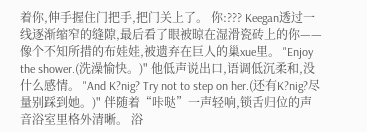着你,伸手握住门把手,把门关上了。 你:??? Keegan透过一线逐渐缩窄的缝隙,最后看了眼被晾在湿滑瓷砖上的你——像个不知所措的布娃娃,被遗弃在巨人的巢xue里。 "Enjoy the shower.(洗澡愉快。)" 他低声说出口,语调低沉柔和,没什么感情。 "And K?nig? Try not to step on her.(还有K?nig?尽量别踩到她。)" 伴随着“咔哒”一声轻响,锁舌归位的声音浴室里格外清晰。 浴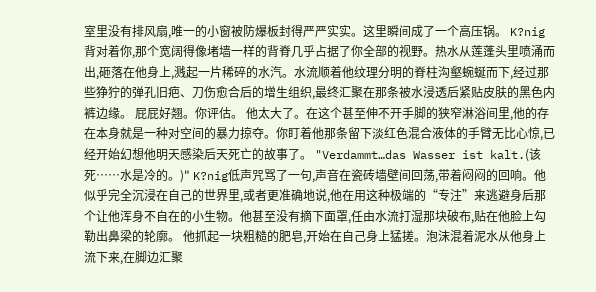室里没有排风扇,唯一的小窗被防爆板封得严严实实。这里瞬间成了一个高压锅。 K?nig背对着你,那个宽阔得像堵墙一样的背脊几乎占据了你全部的视野。热水从莲蓬头里喷涌而出,砸落在他身上,溅起一片稀碎的水汽。水流顺着他纹理分明的脊柱沟壑蜿蜒而下,经过那些狰狞的弹孔旧疤、刀伤愈合后的增生组织,最终汇聚在那条被水浸透后紧贴皮肤的黑色内裤边缘。 屁屁好翘。你评估。 他太大了。在这个甚至伸不开手脚的狭窄淋浴间里,他的存在本身就是一种对空间的暴力掠夺。你盯着他那条留下淡红色混合液体的手臂无比心惊,已经开始幻想他明天感染后天死亡的故事了。 "Verdammt…das Wasser ist kalt.(该死……水是冷的。)" K?nig低声咒骂了一句,声音在瓷砖墙壁间回荡,带着闷闷的回响。他似乎完全沉浸在自己的世界里,或者更准确地说,他在用这种极端的“专注”来逃避身后那个让他浑身不自在的小生物。他甚至没有摘下面罩,任由水流打湿那块破布,贴在他脸上勾勒出鼻梁的轮廓。 他抓起一块粗糙的肥皂,开始在自己身上猛搓。泡沫混着泥水从他身上流下来,在脚边汇聚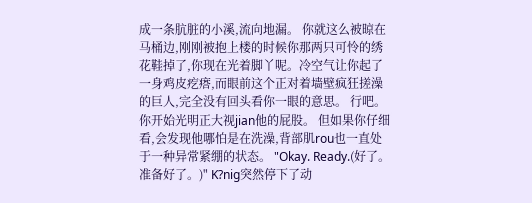成一条肮脏的小溪,流向地漏。 你就这么被晾在马桶边,刚刚被抱上楼的时候你那两只可怜的绣花鞋掉了,你现在光着脚丫呢。冷空气让你起了一身鸡皮疙瘩,而眼前这个正对着墙壁疯狂搓澡的巨人,完全没有回头看你一眼的意思。 行吧。 你开始光明正大视jian他的屁股。 但如果你仔细看,会发现他哪怕是在洗澡,背部肌rou也一直处于一种异常紧绷的状态。 "Okay. Ready.(好了。准备好了。)" K?nig突然停下了动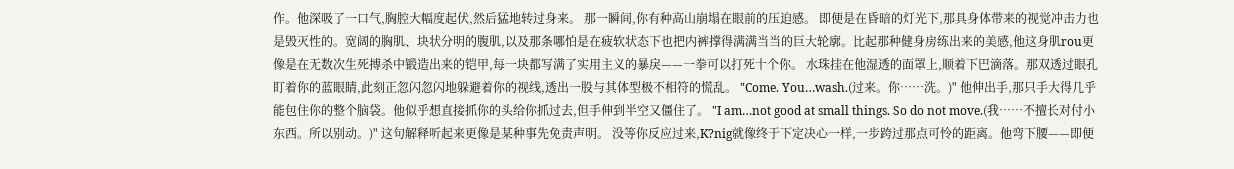作。他深吸了一口气,胸腔大幅度起伏,然后猛地转过身来。 那一瞬间,你有种高山崩塌在眼前的压迫感。 即便是在昏暗的灯光下,那具身体带来的视觉冲击力也是毁灭性的。宽阔的胸肌、块状分明的腹肌,以及那条哪怕是在疲软状态下也把内裤撑得满满当当的巨大轮廓。比起那种健身房练出来的美感,他这身肌rou更像是在无数次生死搏杀中锻造出来的铠甲,每一块都写满了实用主义的暴戾——一拳可以打死十个你。 水珠挂在他湿透的面罩上,顺着下巴滴落。那双透过眼孔盯着你的蓝眼睛,此刻正忽闪忽闪地躲避着你的视线,透出一股与其体型极不相符的慌乱。 "Come. You…wash.(过来。你……洗。)" 他伸出手,那只手大得几乎能包住你的整个脑袋。他似乎想直接抓你的头给你抓过去,但手伸到半空又僵住了。 "I am…not good at small things. So do not move.(我……不擅长对付小东西。所以别动。)" 这句解释听起来更像是某种事先免责声明。 没等你反应过来,K?nig就像终于下定决心一样,一步跨过那点可怜的距离。他弯下腰——即便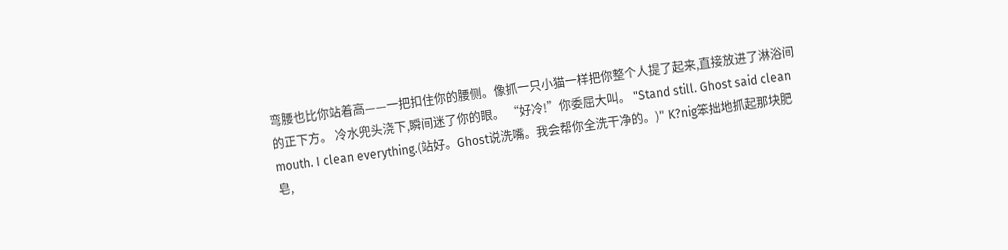弯腰也比你站着高——一把扣住你的腰侧。像抓一只小猫一样把你整个人提了起来,直接放进了淋浴间的正下方。 冷水兜头浇下,瞬间迷了你的眼。 “好冷!”你委屈大叫。 "Stand still. Ghost said clean mouth. I clean everything.(站好。Ghost说洗嘴。我会帮你全洗干净的。)" K?nig笨拙地抓起那块肥皂,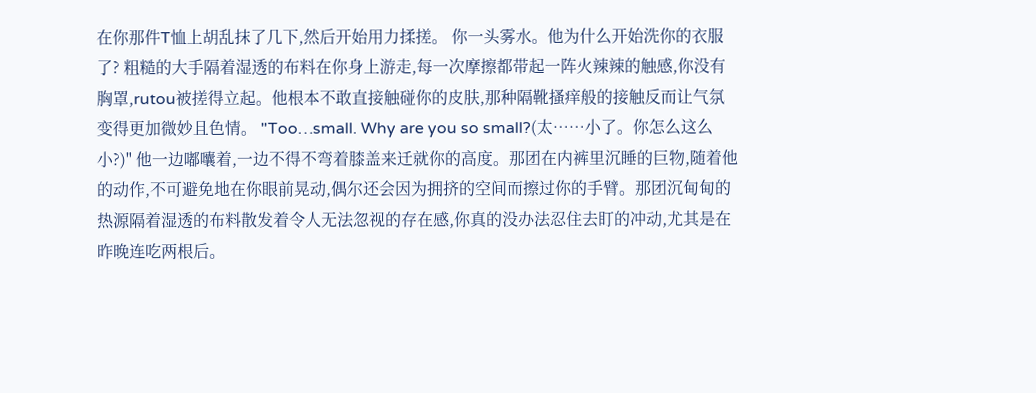在你那件T恤上胡乱抹了几下,然后开始用力揉搓。 你一头雾水。他为什么开始洗你的衣服了? 粗糙的大手隔着湿透的布料在你身上游走,每一次摩擦都带起一阵火辣辣的触感,你没有胸罩,rutou被搓得立起。他根本不敢直接触碰你的皮肤,那种隔靴搔痒般的接触反而让气氛变得更加微妙且色情。 "Too…small. Why are you so small?(太……小了。你怎么这么小?)" 他一边嘟囔着,一边不得不弯着膝盖来迁就你的高度。那团在内裤里沉睡的巨物,随着他的动作,不可避免地在你眼前晃动,偶尔还会因为拥挤的空间而擦过你的手臂。那团沉甸甸的热源隔着湿透的布料散发着令人无法忽视的存在感,你真的没办法忍住去盯的冲动,尤其是在昨晚连吃两根后。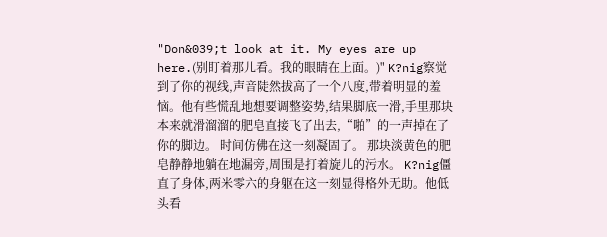"Don&039;t look at it. My eyes are up here.(别盯着那儿看。我的眼睛在上面。)" K?nig察觉到了你的视线,声音陡然拔高了一个八度,带着明显的羞恼。他有些慌乱地想要调整姿势,结果脚底一滑,手里那块本来就滑溜溜的肥皂直接飞了出去,“啪”的一声掉在了你的脚边。 时间仿佛在这一刻凝固了。 那块淡黄色的肥皂静静地躺在地漏旁,周围是打着旋儿的污水。 K?nig僵直了身体,两米零六的身躯在这一刻显得格外无助。他低头看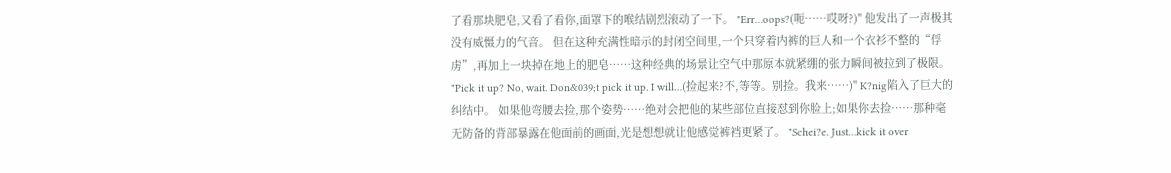了看那块肥皂,又看了看你,面罩下的喉结剧烈滚动了一下。 "Err…oops?(呃……哎呀?)" 他发出了一声极其没有威慑力的气音。 但在这种充满性暗示的封闭空间里,一个只穿着内裤的巨人和一个衣衫不整的“俘虏”,再加上一块掉在地上的肥皂……这种经典的场景让空气中那原本就紧绷的张力瞬间被拉到了极限。 "Pick it up? No, wait. Don&039;t pick it up. I will…(捡起来?不,等等。别捡。我来……)" K?nig陷入了巨大的纠结中。 如果他弯腰去捡,那个姿势……绝对会把他的某些部位直接怼到你脸上;如果你去捡……那种毫无防备的背部暴露在他面前的画面,光是想想就让他感觉裤裆更紧了。 "Schei?e. Just…kick it over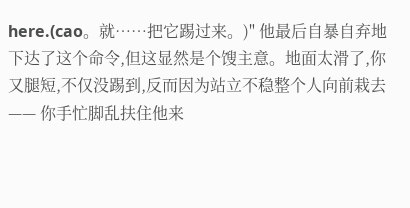here.(cao。就……把它踢过来。)" 他最后自暴自弃地下达了这个命令,但这显然是个馊主意。地面太滑了,你又腿短,不仅没踢到,反而因为站立不稳整个人向前栽去—— 你手忙脚乱扶住他来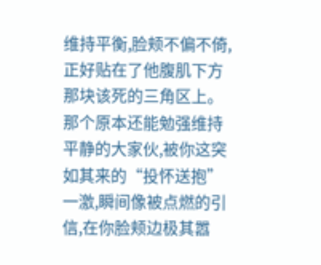维持平衡,脸颊不偏不倚,正好贴在了他腹肌下方那块该死的三角区上。 那个原本还能勉强维持平静的大家伙,被你这突如其来的“投怀送抱”一激,瞬间像被点燃的引信,在你脸颊边极其嚣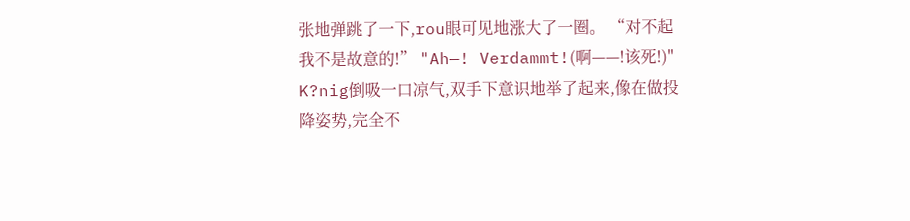张地弹跳了一下,rou眼可见地涨大了一圈。 “对不起我不是故意的!” "Ah—! Verdammt!(啊——!该死!)" K?nig倒吸一口凉气,双手下意识地举了起来,像在做投降姿势,完全不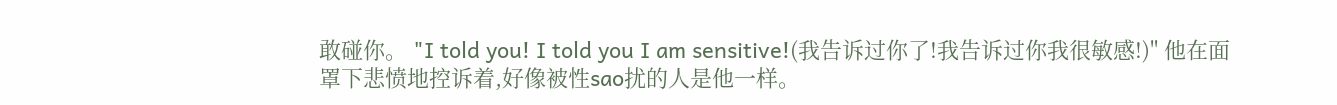敢碰你。 "I told you! I told you I am sensitive!(我告诉过你了!我告诉过你我很敏感!)" 他在面罩下悲愤地控诉着,好像被性sao扰的人是他一样。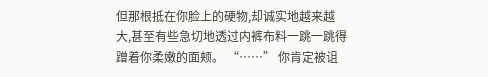但那根抵在你脸上的硬物,却诚实地越来越大,甚至有些急切地透过内裤布料一跳一跳得蹭着你柔嫩的面颊。 “……” 你肯定被诅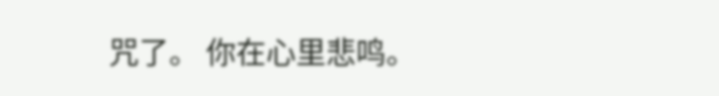咒了。 你在心里悲鸣。